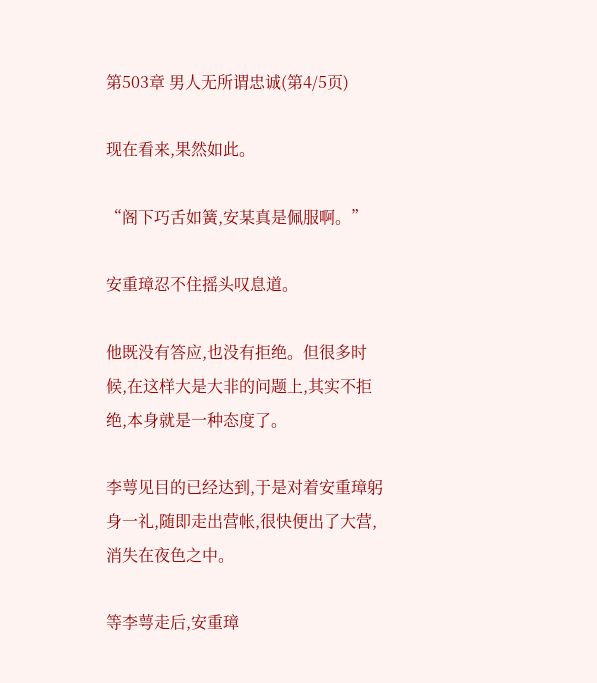第503章 男人无所谓忠诚(第4/5页)

现在看来,果然如此。

“阁下巧舌如簧,安某真是佩服啊。”

安重璋忍不住摇头叹息道。

他既没有答应,也没有拒绝。但很多时候,在这样大是大非的问题上,其实不拒绝,本身就是一种态度了。

李萼见目的已经达到,于是对着安重璋躬身一礼,随即走出营帐,很快便出了大营,消失在夜色之中。

等李萼走后,安重璋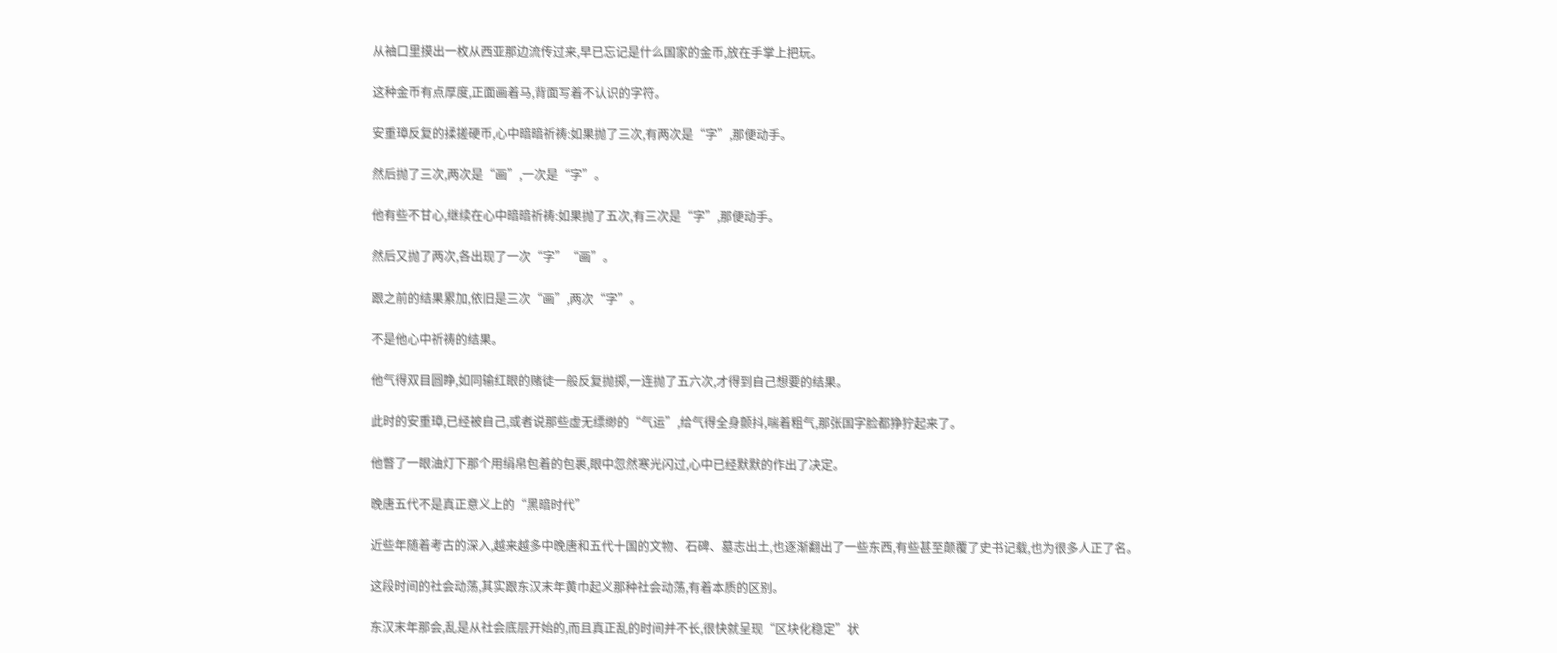从袖口里摸出一枚从西亚那边流传过来,早已忘记是什么国家的金币,放在手掌上把玩。

这种金币有点厚度,正面画着马,背面写着不认识的字符。

安重璋反复的揉搓硬币,心中暗暗祈祷:如果抛了三次,有两次是“字”,那便动手。

然后抛了三次,两次是“画”,一次是“字”。

他有些不甘心,继续在心中暗暗祈祷:如果抛了五次,有三次是“字”,那便动手。

然后又抛了两次,各出现了一次“字”“画”。

跟之前的结果累加,依旧是三次“画”,两次“字”。

不是他心中祈祷的结果。

他气得双目圆睁,如同输红眼的赌徒一般反复抛掷,一连抛了五六次,才得到自己想要的结果。

此时的安重璋,已经被自己,或者说那些虚无缥缈的“气运”,给气得全身颤抖,喘着粗气,那张国字脸都狰狞起来了。

他瞥了一眼油灯下那个用绢帛包着的包裹,眼中忽然寒光闪过,心中已经默默的作出了决定。

晚唐五代不是真正意义上的“黑暗时代”

近些年随着考古的深入,越来越多中晚唐和五代十国的文物、石碑、墓志出土,也逐渐翻出了一些东西,有些甚至颠覆了史书记载,也为很多人正了名。

这段时间的社会动荡,其实跟东汉末年黄巾起义那种社会动荡,有着本质的区别。

东汉末年那会,乱是从社会底层开始的,而且真正乱的时间并不长,很快就呈现“区块化稳定”状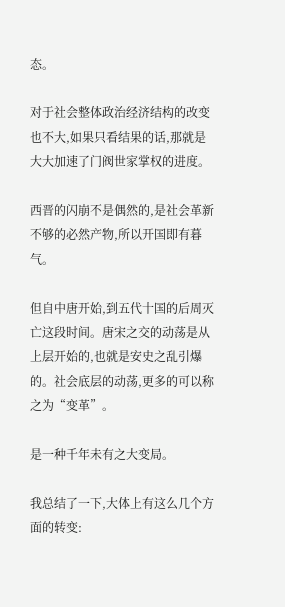态。

对于社会整体政治经济结构的改变也不大,如果只看结果的话,那就是大大加速了门阀世家掌权的进度。

西晋的闪崩不是偶然的,是社会革新不够的必然产物,所以开国即有暮气。

但自中唐开始,到五代十国的后周灭亡这段时间。唐宋之交的动荡是从上层开始的,也就是安史之乱引爆的。社会底层的动荡,更多的可以称之为“变革”。

是一种千年未有之大变局。

我总结了一下,大体上有这么几个方面的转变: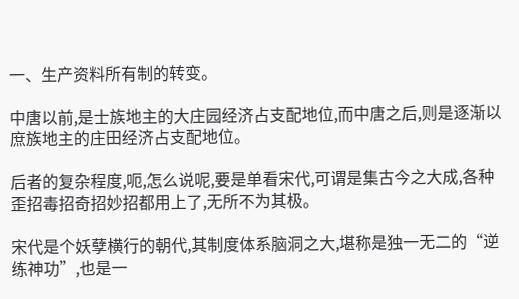一、生产资料所有制的转变。

中唐以前,是士族地主的大庄园经济占支配地位,而中唐之后,则是逐渐以庶族地主的庄田经济占支配地位。

后者的复杂程度,呃,怎么说呢,要是单看宋代,可谓是集古今之大成,各种歪招毒招奇招妙招都用上了,无所不为其极。

宋代是个妖孽横行的朝代,其制度体系脑洞之大,堪称是独一无二的“逆练神功”,也是一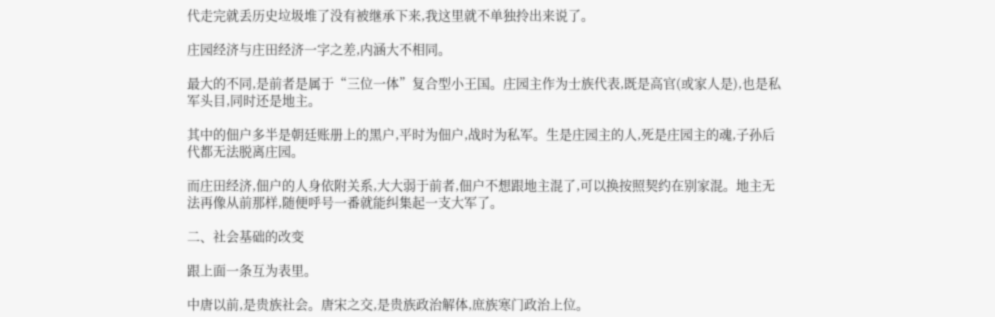代走完就丢历史垃圾堆了没有被继承下来,我这里就不单独拎出来说了。

庄园经济与庄田经济一字之差,内涵大不相同。

最大的不同,是前者是属于“三位一体”复合型小王国。庄园主作为士族代表,既是高官(或家人是),也是私军头目,同时还是地主。

其中的佃户多半是朝廷账册上的黑户,平时为佃户,战时为私军。生是庄园主的人,死是庄园主的魂,子孙后代都无法脱离庄园。

而庄田经济,佃户的人身依附关系,大大弱于前者,佃户不想跟地主混了,可以换按照契约在别家混。地主无法再像从前那样,随便呼号一番就能纠集起一支大军了。

二、社会基础的改变

跟上面一条互为表里。

中唐以前,是贵族社会。唐宋之交,是贵族政治解体,庶族寒门政治上位。